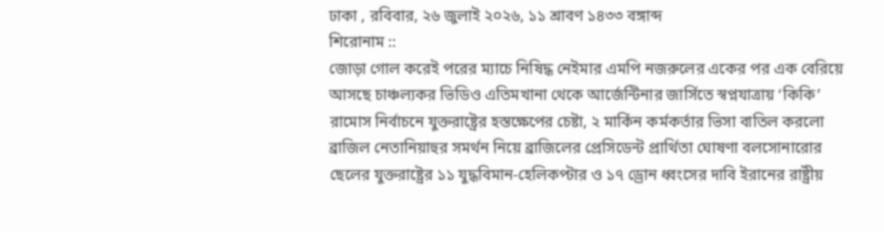ঢাকা , রবিবার, ২৬ জুলাই ২০২৬, ১১ শ্রাবণ ১৪৩৩ বঙ্গাব্দ
শিরোনাম ::
জোড়া গোল করেই পরের ম্যাচে নিষিদ্ধ নেইমার এমপি নজরুলের একের পর এক বেরিয়ে আসছে চাঞ্চল্যকর ভিডিও এতিমখানা থেকে আর্জেন্টিনার জার্সিতে স্বপ্নযাত্রায় ‘কিকি’ রামোস নির্বাচনে যুক্তরাষ্ট্রের হস্তক্ষেপের চেষ্টা, ২ মার্কিন কর্মকর্তার ভিসা বাতিল করলো ব্রাজিল নেতানিয়াহুর সমর্থন নিয়ে ব্রাজিলের প্রেসিডেন্ট প্রার্থিতা ঘোষণা বলসোনারোর ছেলের যুক্তরাষ্ট্রের ১১ যুদ্ধবিমান-হেলিকপ্টার ও ১৭ ড্রোন ধ্বংসের দাবি ইরানের রাষ্ট্রীয়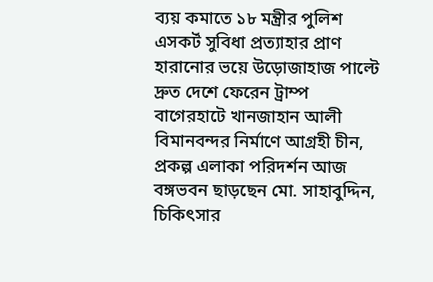ব্যয় কমাতে ১৮ মন্ত্রীর পুলিশ এসকর্ট সুবিধা প্রত্যাহার প্রাণ হারানোর ভয়ে উড়োজাহাজ পাল্টে দ্রুত দেশে ফেরেন ট্রাম্প বাগেরহাটে খানজাহান আলী বিমানবন্দর নির্মাণে আগ্রহী চীন, প্রকল্প এলাকা পরিদর্শন আজ বঙ্গভবন ছাড়ছেন মো. সাহাবুদ্দিন, চিকিৎসার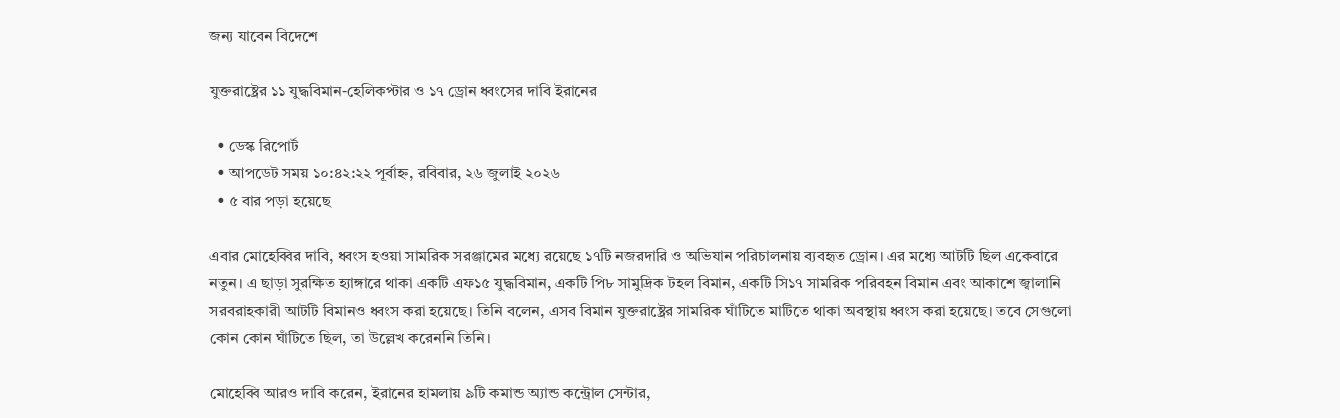জন্য যাবেন বিদেশে

যুক্তরাষ্ট্রের ১১ যুদ্ধবিমান-হেলিকপ্টার ও ১৭ ড্রোন ধ্বংসের দাবি ইরানের

  • ডেস্ক রিপোর্ট
  • আপডেট সময় ১০:৪২:২২ পূর্বাহ্ন, রবিবার, ২৬ জুলাই ২০২৬
  • ৫ বার পড়া হয়েছে

এবার মোহেব্বির দাবি, ধ্বংস হওয়া সামরিক সরঞ্জামের মধ্যে রয়েছে ১৭টি নজরদারি ও অভিযান পরিচালনায় ব্যবহৃত ড্রোন। এর মধ্যে আটটি ছিল একেবারে নতুন। এ ছাড়া সুরক্ষিত হ্যাঙ্গারে থাকা একটি এফ১৫ যুদ্ধবিমান, একটি পি৮ সামুদ্রিক টহল বিমান, একটি সি১৭ সামরিক পরিবহন বিমান এবং আকাশে জ্বালানি সরবরাহকারী আটটি বিমানও ধ্বংস করা হয়েছে। তিনি বলেন, এসব বিমান যুক্তরাষ্ট্রের সামরিক ঘাঁটিতে মাটিতে থাকা অবস্থায় ধ্বংস করা হয়েছে। তবে সেগুলো কোন কোন ঘাঁটিতে ছিল, তা উল্লেখ করেননি তিনি।

মোহেব্বি আরও দাবি করেন, ইরানের হামলায় ৯টি কমান্ড অ্যান্ড কন্ট্রোল সেন্টার,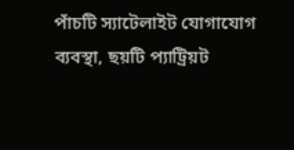পাঁচটি স্যাটেলাইট যোগাযোগ ব্যবস্থা, ছয়টি প্যাট্রিয়ট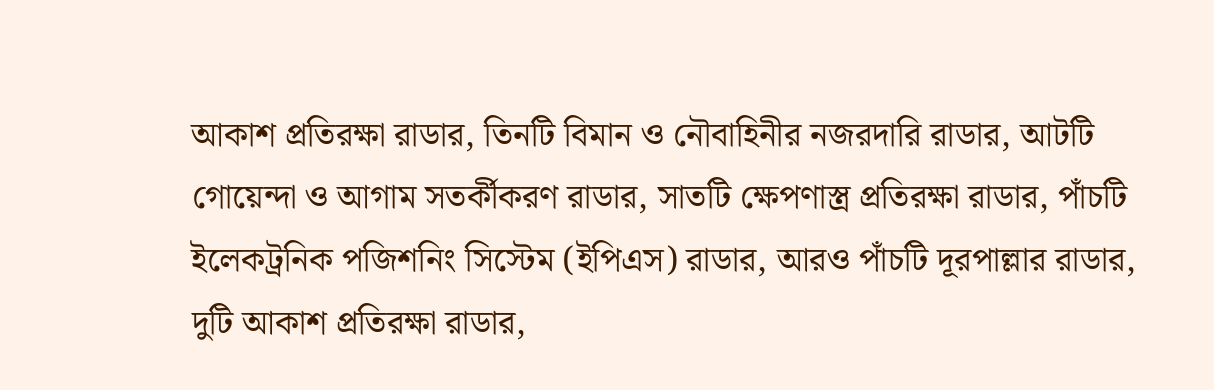আকাশ প্রতিরক্ষা রাডার, তিনটি বিমান ও নৌবাহিনীর নজরদারি রাডার, আটটি গোয়েন্দা ও আগাম সতর্কীকরণ রাডার, সাতটি ক্ষেপণাস্ত্র প্রতিরক্ষা রাডার, পাঁচটি ইলেকট্রনিক পজিশনিং সিস্টেম (ইপিএস) রাডার, আরও পাঁচটি দূরপাল্লার রাডার, দুটি আকাশ প্রতিরক্ষা রাডার,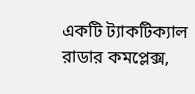একটি ট্যাকটিক্যাল রাডার কমপ্লেক্স,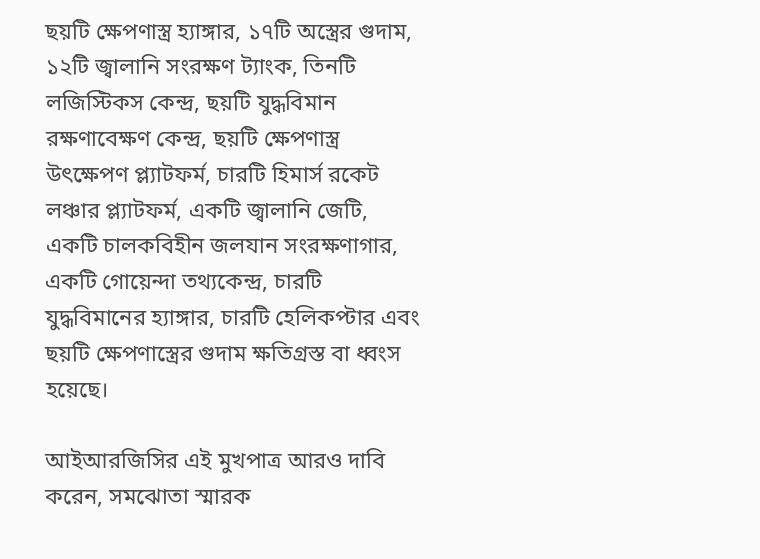ছয়টি ক্ষেপণাস্ত্র হ্যাঙ্গার, ১৭টি অস্ত্রের গুদাম, ১২টি জ্বালানি সংরক্ষণ ট্যাংক, তিনটি লজিস্টিকস কেন্দ্র, ছয়টি যুদ্ধবিমান রক্ষণাবেক্ষণ কেন্দ্র, ছয়টি ক্ষেপণাস্ত্র উৎক্ষেপণ প্ল্যাটফর্ম, চারটি হিমার্স রকেট লঞ্চার প্ল্যাটফর্ম, একটি জ্বালানি জেটি, একটি চালকবিহীন জলযান সংরক্ষণাগার, একটি গোয়েন্দা তথ্যকেন্দ্র, চারটি যুদ্ধবিমানের হ্যাঙ্গার, চারটি হেলিকপ্টার এবং ছয়টি ক্ষেপণাস্ত্রের গুদাম ক্ষতিগ্রস্ত বা ধ্বংস হয়েছে।

আইআরজিসির এই মুখপাত্র আরও দাবি করেন, সমঝোতা স্মারক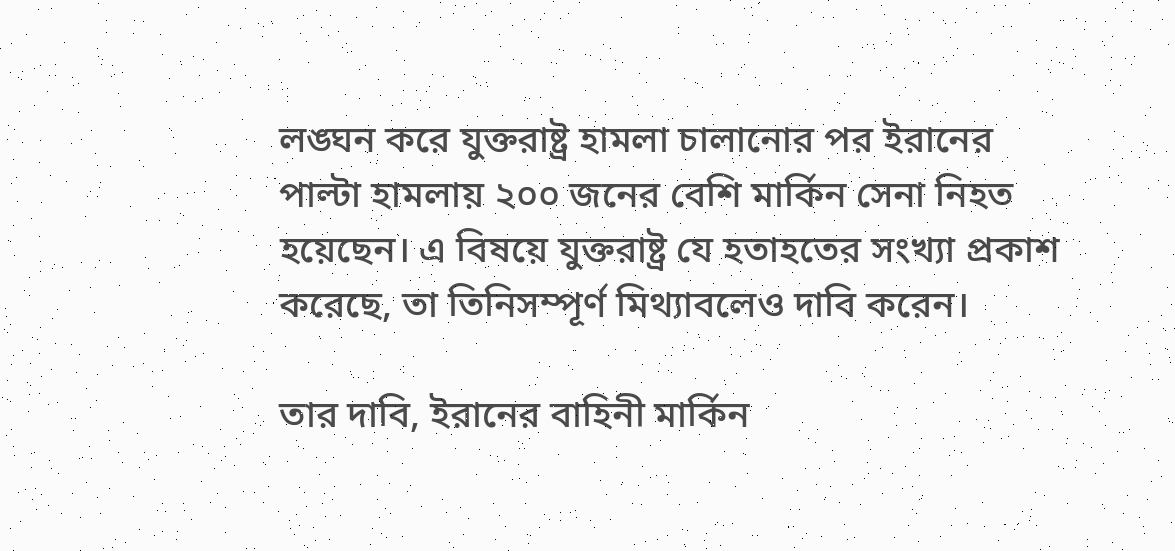লঙ্ঘন করে যুক্তরাষ্ট্র হামলা চালানোর পর ইরানের পাল্টা হামলায় ২০০ জনের বেশি মার্কিন সেনা নিহত হয়েছেন। এ বিষয়ে যুক্তরাষ্ট্র যে হতাহতের সংখ্যা প্রকাশ করেছে, তা তিনিসম্পূর্ণ মিথ্যাবলেও দাবি করেন।

তার দাবি, ইরানের বাহিনী মার্কিন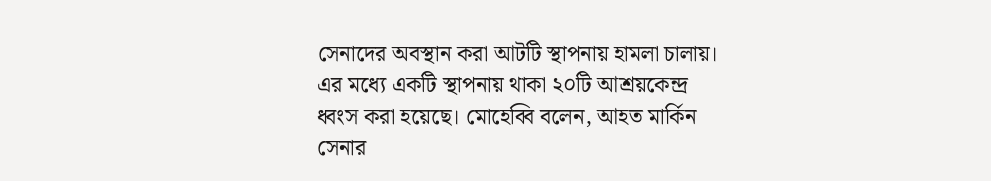সেনাদের অবস্থান করা আটটি স্থাপনায় হামলা চালায়। এর মধ্যে একটি স্থাপনায় থাকা ২০টি আশ্রয়কেন্দ্র ধ্বংস করা হয়েছে। মোহেব্বি বলেন, আহত মার্কিন সেনার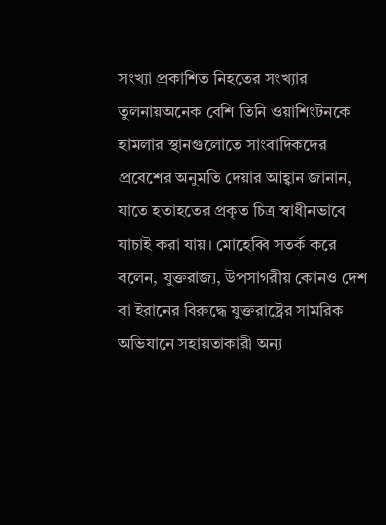সংখ্যা প্রকাশিত নিহতের সংখ্যার তুলনায়অনেক বেশি তিনি ওয়াশিংটনকে হামলার স্থানগুলোতে সাংবাদিকদের প্রবেশের অনুমতি দেয়ার আহ্বান জানান, যাতে হতাহতের প্রকৃত চিত্র স্বাধীনভাবে যাচাই করা যায়। মোহেব্বি সতর্ক করে বলেন, যুক্তরাজ্য, উপসাগরীয় কোনও দেশ বা ইরানের বিরুদ্ধে যুক্তরাষ্ট্রের সামরিক অভিযানে সহায়তাকারী অন্য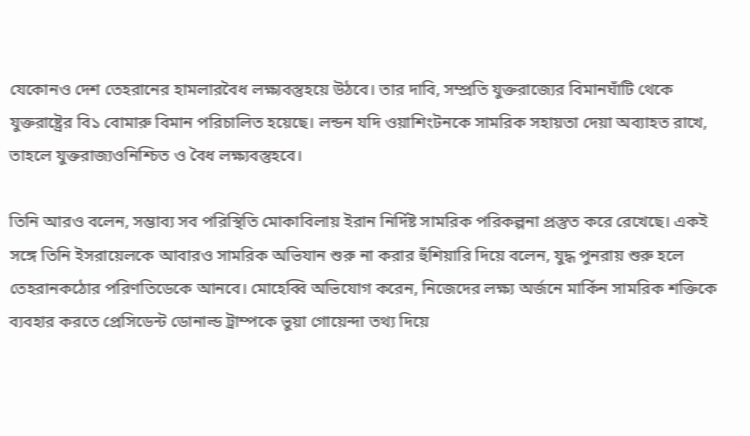যেকোনও দেশ তেহরানের হামলারবৈধ লক্ষ্যবস্তুহয়ে উঠবে। তার দাবি, সম্প্রতি যুক্তরাজ্যের বিমানঘাঁটি থেকে যুক্তরাষ্ট্রের বি১ বোমারু বিমান পরিচালিত হয়েছে। লন্ডন যদি ওয়াশিংটনকে সামরিক সহায়তা দেয়া অব্যাহত রাখে, তাহলে যুক্তরাজ্যওনিশ্চিত ও বৈধ লক্ষ্যবস্তুহবে।

তিনি আরও বলেন, সম্ভাব্য সব পরিস্থিতি মোকাবিলায় ইরান নির্দিষ্ট সামরিক পরিকল্পনা প্রস্তুত করে রেখেছে। একই সঙ্গে তিনি ইসরায়েলকে আবারও সামরিক অভিযান শুরু না করার হুঁশিয়ারি দিয়ে বলেন, যুদ্ধ পুনরায় শুরু হলে তেহরানকঠোর পরিণতিডেকে আনবে। মোহেব্বি অভিযোগ করেন, নিজেদের লক্ষ্য অর্জনে মার্কিন সামরিক শক্তিকে ব্যবহার করতে প্রেসিডেন্ট ডোনাল্ড ট্রাম্পকে ভুয়া গোয়েন্দা তথ্য দিয়ে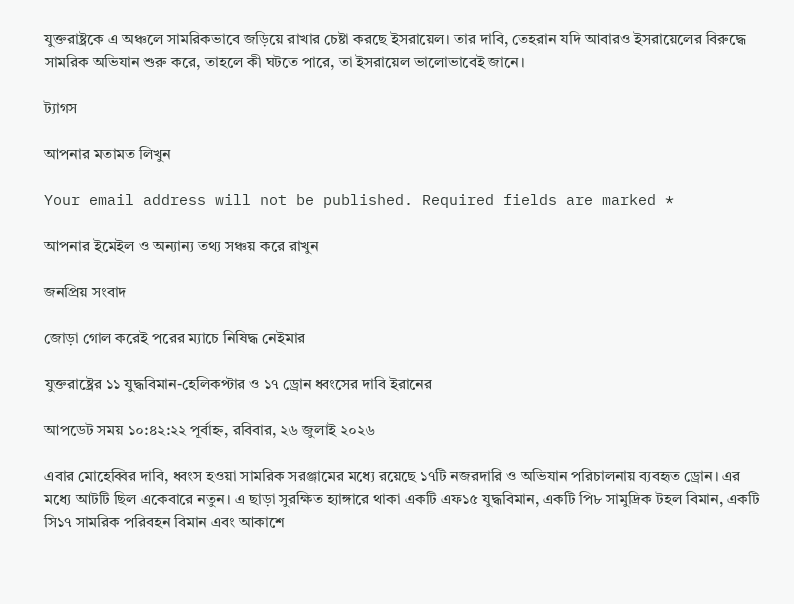যুক্তরাষ্ট্রকে এ অঞ্চলে সামরিকভাবে জড়িয়ে রাখার চেষ্টা করছে ইসরায়েল। তার দাবি, তেহরান যদি আবারও ইসরায়েলের বিরুদ্ধে সামরিক অভিযান শুরু করে, তাহলে কী ঘটতে পারে, তা ইসরায়েল ভালোভাবেই জানে।

ট্যাগস

আপনার মতামত লিখুন

Your email address will not be published. Required fields are marked *

আপনার ইমেইল ও অন্যান্য তথ্য সঞ্চয় করে রাখুন

জনপ্রিয় সংবাদ

জোড়া গোল করেই পরের ম্যাচে নিষিদ্ধ নেইমার

যুক্তরাষ্ট্রের ১১ যুদ্ধবিমান-হেলিকপ্টার ও ১৭ ড্রোন ধ্বংসের দাবি ইরানের

আপডেট সময় ১০:৪২:২২ পূর্বাহ্ন, রবিবার, ২৬ জুলাই ২০২৬

এবার মোহেব্বির দাবি, ধ্বংস হওয়া সামরিক সরঞ্জামের মধ্যে রয়েছে ১৭টি নজরদারি ও অভিযান পরিচালনায় ব্যবহৃত ড্রোন। এর মধ্যে আটটি ছিল একেবারে নতুন। এ ছাড়া সুরক্ষিত হ্যাঙ্গারে থাকা একটি এফ১৫ যুদ্ধবিমান, একটি পি৮ সামুদ্রিক টহল বিমান, একটি সি১৭ সামরিক পরিবহন বিমান এবং আকাশে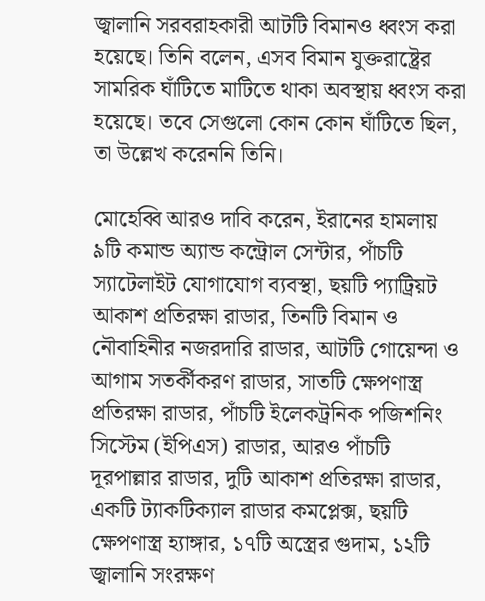জ্বালানি সরবরাহকারী আটটি বিমানও ধ্বংস করা হয়েছে। তিনি বলেন, এসব বিমান যুক্তরাষ্ট্রের সামরিক ঘাঁটিতে মাটিতে থাকা অবস্থায় ধ্বংস করা হয়েছে। তবে সেগুলো কোন কোন ঘাঁটিতে ছিল, তা উল্লেখ করেননি তিনি।

মোহেব্বি আরও দাবি করেন, ইরানের হামলায় ৯টি কমান্ড অ্যান্ড কন্ট্রোল সেন্টার, পাঁচটি স্যাটেলাইট যোগাযোগ ব্যবস্থা, ছয়টি প্যাট্রিয়ট আকাশ প্রতিরক্ষা রাডার, তিনটি বিমান ও নৌবাহিনীর নজরদারি রাডার, আটটি গোয়েন্দা ও আগাম সতর্কীকরণ রাডার, সাতটি ক্ষেপণাস্ত্র প্রতিরক্ষা রাডার, পাঁচটি ইলেকট্রনিক পজিশনিং সিস্টেম (ইপিএস) রাডার, আরও পাঁচটি দূরপাল্লার রাডার, দুটি আকাশ প্রতিরক্ষা রাডার, একটি ট্যাকটিক্যাল রাডার কমপ্লেক্স, ছয়টি ক্ষেপণাস্ত্র হ্যাঙ্গার, ১৭টি অস্ত্রের গুদাম, ১২টি জ্বালানি সংরক্ষণ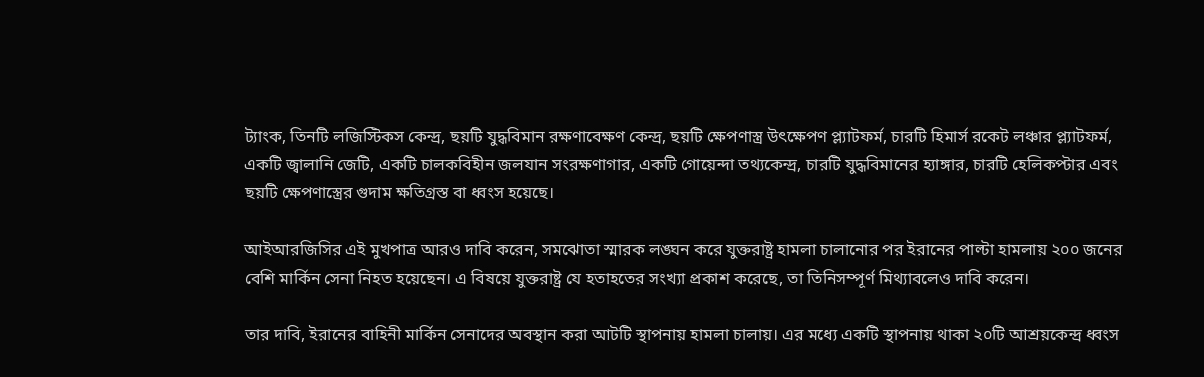ট্যাংক, তিনটি লজিস্টিকস কেন্দ্র, ছয়টি যুদ্ধবিমান রক্ষণাবেক্ষণ কেন্দ্র, ছয়টি ক্ষেপণাস্ত্র উৎক্ষেপণ প্ল্যাটফর্ম, চারটি হিমার্স রকেট লঞ্চার প্ল্যাটফর্ম, একটি জ্বালানি জেটি, একটি চালকবিহীন জলযান সংরক্ষণাগার, একটি গোয়েন্দা তথ্যকেন্দ্র, চারটি যুদ্ধবিমানের হ্যাঙ্গার, চারটি হেলিকপ্টার এবং ছয়টি ক্ষেপণাস্ত্রের গুদাম ক্ষতিগ্রস্ত বা ধ্বংস হয়েছে।

আইআরজিসির এই মুখপাত্র আরও দাবি করেন, সমঝোতা স্মারক লঙ্ঘন করে যুক্তরাষ্ট্র হামলা চালানোর পর ইরানের পাল্টা হামলায় ২০০ জনের বেশি মার্কিন সেনা নিহত হয়েছেন। এ বিষয়ে যুক্তরাষ্ট্র যে হতাহতের সংখ্যা প্রকাশ করেছে, তা তিনিসম্পূর্ণ মিথ্যাবলেও দাবি করেন।

তার দাবি, ইরানের বাহিনী মার্কিন সেনাদের অবস্থান করা আটটি স্থাপনায় হামলা চালায়। এর মধ্যে একটি স্থাপনায় থাকা ২০টি আশ্রয়কেন্দ্র ধ্বংস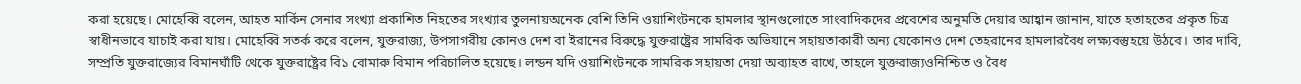করা হয়েছে। মোহেব্বি বলেন, আহত মার্কিন সেনার সংখ্যা প্রকাশিত নিহতের সংখ্যার তুলনায়অনেক বেশি তিনি ওয়াশিংটনকে হামলার স্থানগুলোতে সাংবাদিকদের প্রবেশের অনুমতি দেয়ার আহ্বান জানান, যাতে হতাহতের প্রকৃত চিত্র স্বাধীনভাবে যাচাই করা যায়। মোহেব্বি সতর্ক করে বলেন, যুক্তরাজ্য, উপসাগরীয় কোনও দেশ বা ইরানের বিরুদ্ধে যুক্তরাষ্ট্রের সামরিক অভিযানে সহায়তাকারী অন্য যেকোনও দেশ তেহরানের হামলারবৈধ লক্ষ্যবস্তুহয়ে উঠবে। তার দাবি, সম্প্রতি যুক্তরাজ্যের বিমানঘাঁটি থেকে যুক্তরাষ্ট্রের বি১ বোমারু বিমান পরিচালিত হয়েছে। লন্ডন যদি ওয়াশিংটনকে সামরিক সহায়তা দেয়া অব্যাহত রাখে, তাহলে যুক্তরাজ্যওনিশ্চিত ও বৈধ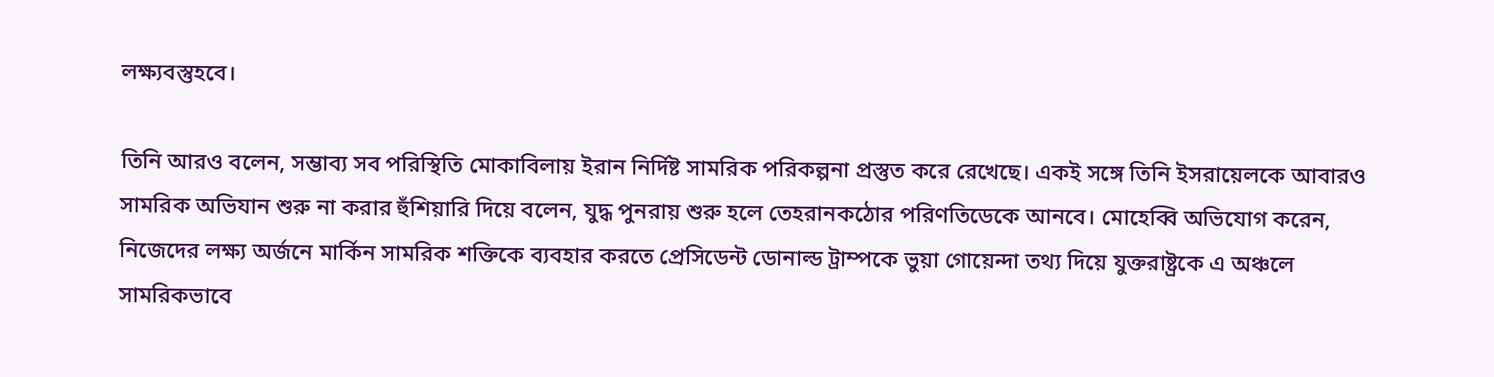লক্ষ্যবস্তুহবে।

তিনি আরও বলেন, সম্ভাব্য সব পরিস্থিতি মোকাবিলায় ইরান নির্দিষ্ট সামরিক পরিকল্পনা প্রস্তুত করে রেখেছে। একই সঙ্গে তিনি ইসরায়েলকে আবারও সামরিক অভিযান শুরু না করার হুঁশিয়ারি দিয়ে বলেন, যুদ্ধ পুনরায় শুরু হলে তেহরানকঠোর পরিণতিডেকে আনবে। মোহেব্বি অভিযোগ করেন, নিজেদের লক্ষ্য অর্জনে মার্কিন সামরিক শক্তিকে ব্যবহার করতে প্রেসিডেন্ট ডোনাল্ড ট্রাম্পকে ভুয়া গোয়েন্দা তথ্য দিয়ে যুক্তরাষ্ট্রকে এ অঞ্চলে সামরিকভাবে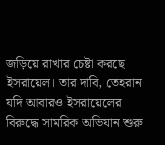জড়িয়ে রাখার চেষ্টা করছে ইসরায়েল। তার দাবি, তেহরান যদি আবারও ইসরায়েলের বিরুদ্ধে সামরিক অভিযান শুরু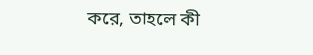করে, তাহলে কী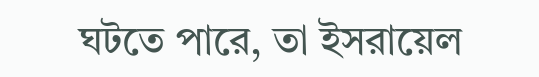ঘটতে পারে, তা ইসরায়েল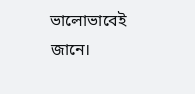ভালোভাবেই জানে।